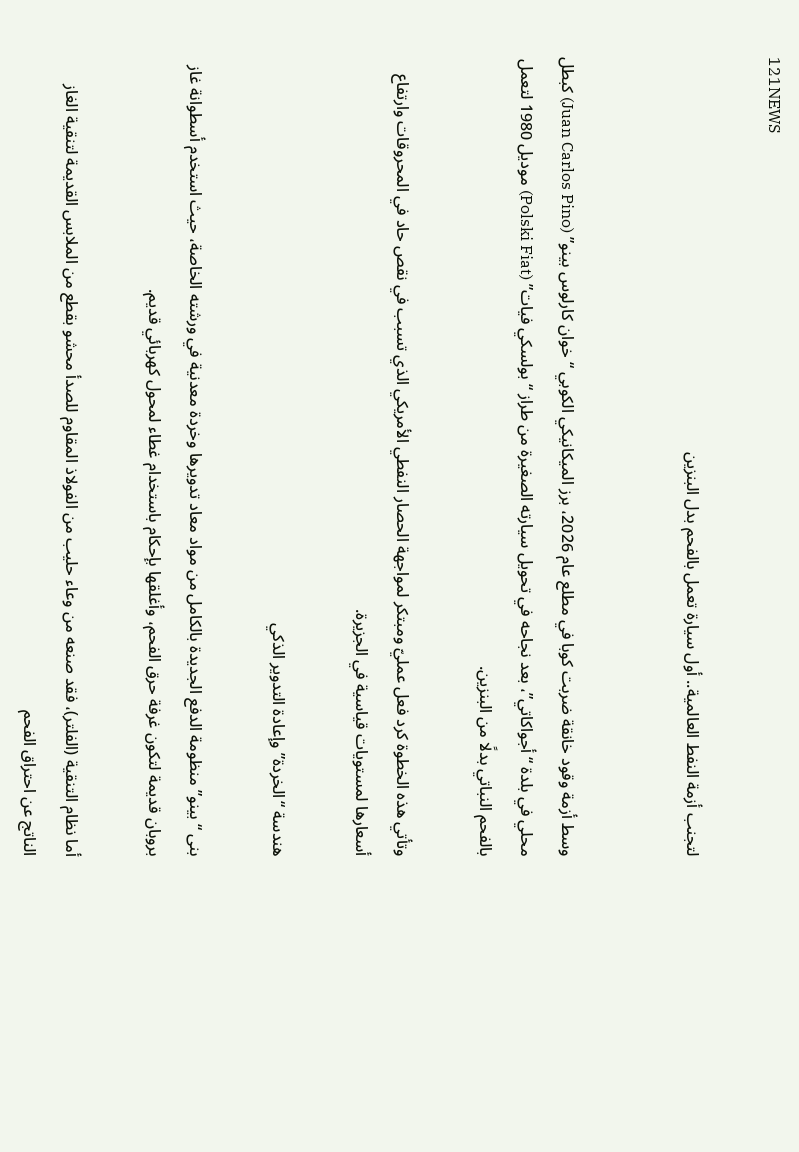121NEWS

لتجنب أزمة النفط العالمية.. أول سيارة تعمل بالفحم بدل البنزين


وسط أزمة وقود خانقة ضربت كوبا في مطلع عام 2026، برز الميكانيكي الكوبي “خوان كارلوس بينو” (Juan Carlos Pino) كبطل محلي في بلدة “أجواكاتي”، بعد نجاحه في تحويل سيارته الصغيرة من طراز “بولسكي فيات” (Polski Fiat) موديل 1980 لتعمل بالفحم النباتي بدلًا من البنزين.

وتأتي هذه الخطوة كرد فعل عمليّ ومبتكر لمواجهة الحصار النفطي الأمريكي الذي تسبب في نقص حاد في المحروقات وارتفاع أسعارها لمستويات قياسية في الجزيرة.

هندسة “الخردة” وإعادة التدوير الذكي

بنى “بينو” منظومة الدفع الجديدة بالكامل من مواد معاد تدويرها وخردة معدنية في ورشته الخاصة، حيث استخدم أسطوانة غاز بروبان قديمة لتكون غرفة حرق الفحم، وأغلقها بإحكام باستخدام غطاء لمحول كهربائي قديم.

أما نظام التنقية (الفلتر)، فقد صنعه من وعاء حليب من الفولاذ المقاوم للصدأ محشو بقطع من الملابس القديمة لتنقية الغاز الناتج عن احتراق الفحم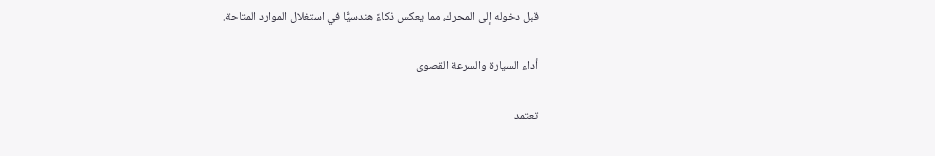قبل دخوله إلى المحرك، مما يعكس ذكاءً هندسيًّا في استغلال الموارد المتاحة.

أداء السيارة والسرعة القصوى

تعتمد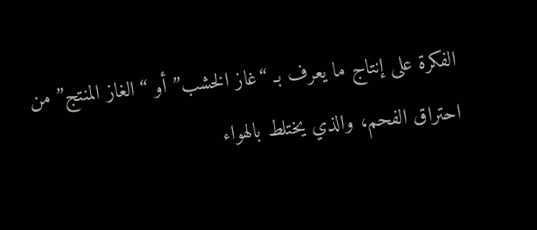الفكرة على إنتاج ما يعرف بـ “غاز الخشب” أو “الغاز المنتج” من احتراق الفحم، والذي يختلط بالهواء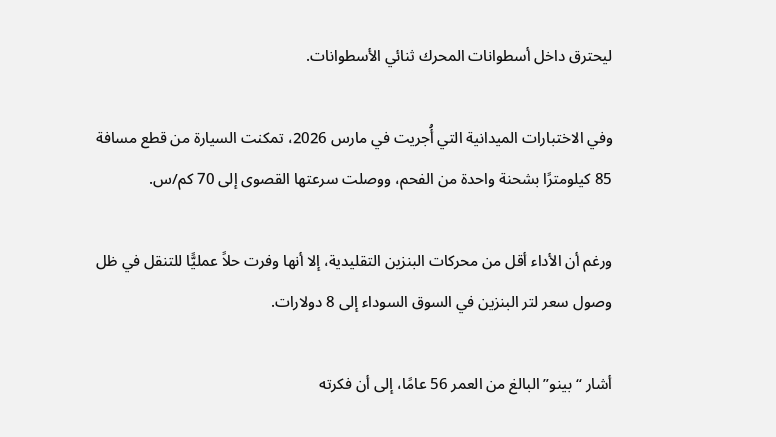ليحترق داخل أسطوانات المحرك ثنائي الأسطوانات.

وفي الاختبارات الميدانية التي أُجريت في مارس 2026، تمكنت السيارة من قطع مسافة 85 كيلومترًا بشحنة واحدة من الفحم، ووصلت سرعتها القصوى إلى 70 كم/س.

ورغم أن الأداء أقل من محركات البنزين التقليدية، إلا أنها وفرت حلاً عمليًّا للتنقل في ظل وصول سعر لتر البنزين في السوق السوداء إلى 8 دولارات.

أشار “بينو” البالغ من العمر 56 عامًا، إلى أن فكرته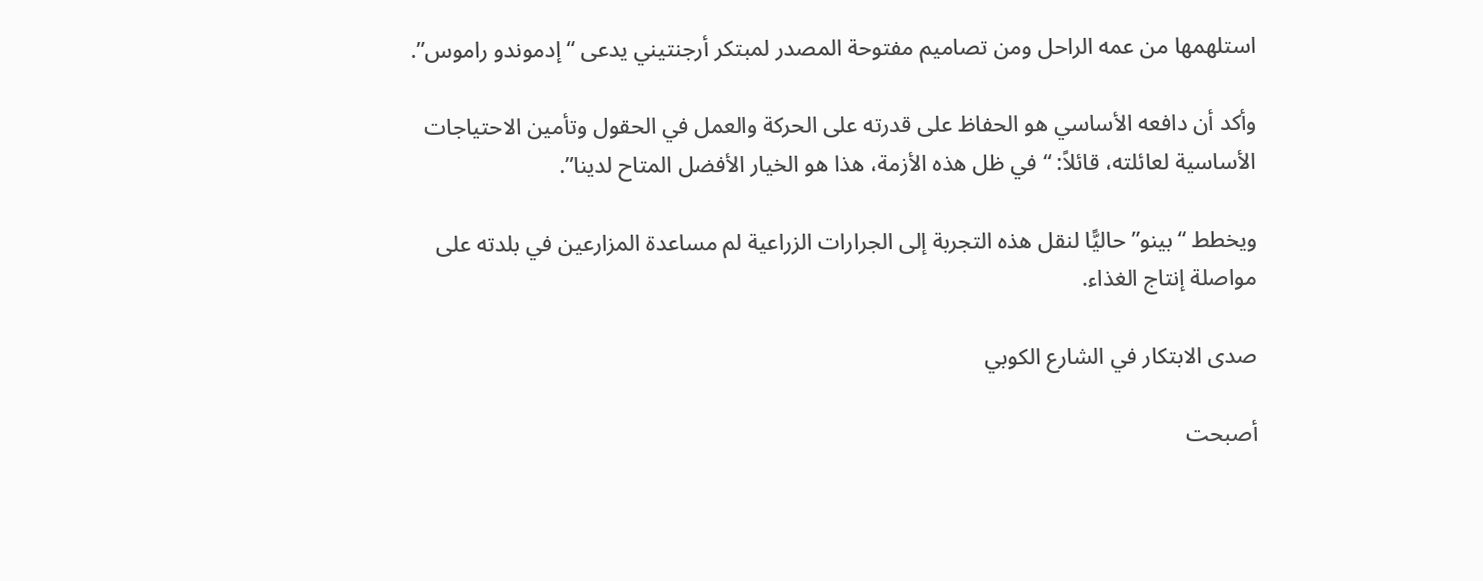استلهمها من عمه الراحل ومن تصاميم مفتوحة المصدر لمبتكر أرجنتيني يدعى “إدموندو راموس”.

وأكد أن دافعه الأساسي هو الحفاظ على قدرته على الحركة والعمل في الحقول وتأمين الاحتياجات الأساسية لعائلته، قائلاً: “في ظل هذه الأزمة، هذا هو الخيار الأفضل المتاح لدينا”.

ويخطط “بينو” حاليًّا لنقل هذه التجربة إلى الجرارات الزراعية لم مساعدة المزارعين في بلدته على مواصلة إنتاج الغذاء.

صدى الابتكار في الشارع الكوبي

أصبحت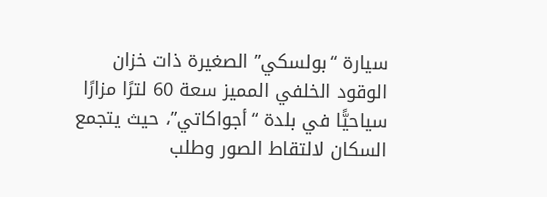سيارة “بولسكي” الصغيرة ذات خزان الوقود الخلفي المميز سعة 60 لترًا مزارًا سياحيًّا في بلدة “أجواكاتي”، حيث يتجمع السكان لالتقاط الصور وطلب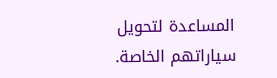المساعدة لتحويل سياراتهم الخاصة.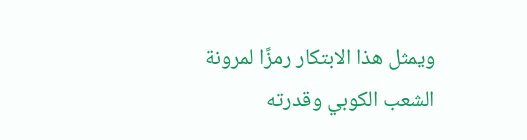ويمثل هذا الابتكار رمزًا لمرونة الشعب الكوبي وقدرته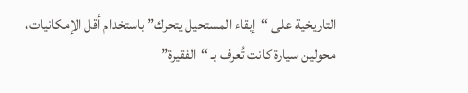التاريخية على “إبقاء المستحيل يتحرك” باستخدام أقل الإمكانيات، محولين سيارة كانت تُعرف بـ “الفقيرة”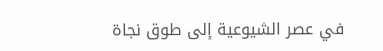في عصر الشيوعية إلى طوق نجاة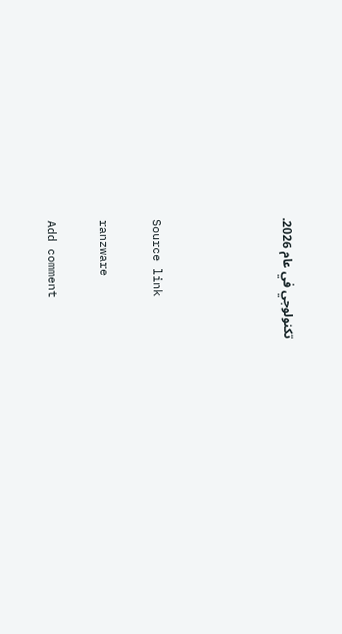تكنولوجي في عام 2026.




Source link

ranzware

Add comment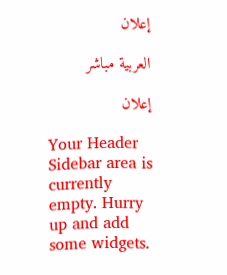إعلان

العربية مباشر

إعلان

Your Header Sidebar area is currently empty. Hurry up and add some widgets.